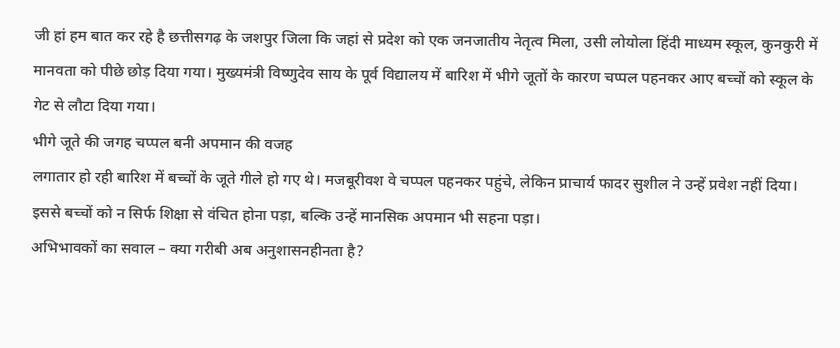जी हां हम बात कर रहे है छत्तीसगढ़ के जशपुर जिला कि जहां से प्रदेश को एक जनजातीय नेतृत्व मिला, उसी लोयोला हिंदी माध्यम स्कूल, कुनकुरी में मानवता को पीछे छोड़ दिया गया। मुख्यमंत्री विष्णुदेव साय के पूर्व विद्यालय में बारिश में भीगे जूतों के कारण चप्पल पहनकर आए बच्चों को स्कूल के गेट से लौटा दिया गया।
भीगे जूते की जगह चप्पल बनी अपमान की वजह
लगातार हो रही बारिश में बच्चों के जूते गीले हो गए थे। मजबूरीवश वे चप्पल पहनकर पहुंचे, लेकिन प्राचार्य फादर सुशील ने उन्हें प्रवेश नहीं दिया। इससे बच्चों को न सिर्फ शिक्षा से वंचित होना पड़ा, बल्कि उन्हें मानसिक अपमान भी सहना पड़ा।
अभिभावकों का सवाल – क्या गरीबी अब अनुशासनहीनता है?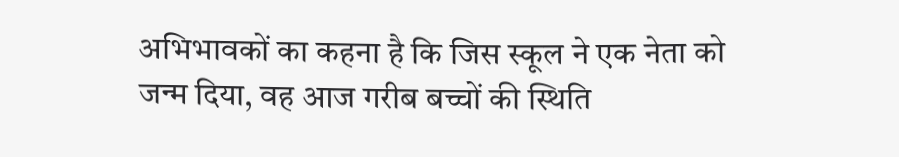अभिभावकों का कहना है कि जिस स्कूल ने एक नेता को जन्म दिया, वह आज गरीब बच्चों की स्थिति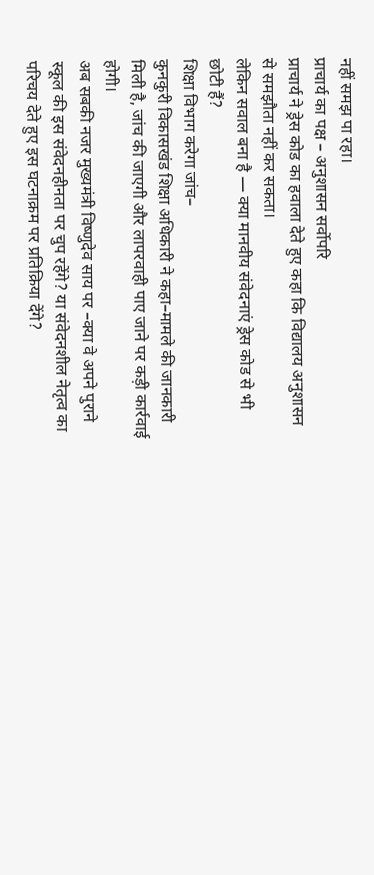नहीं समझ पा रहा।
प्राचार्य का पक्ष – अनुशासन सर्वोपरि
प्राचार्य ने ड्रेस कोड का हवाला देते हुए कहा कि विद्यालय अनुशासन से समझौता नहीं कर सकता।
लेकिन सवाल बना है — क्या मानवीय संवेदनाएं ड्रेस कोड से भी छोटी हैं?
शिक्षा विभाग करेगा जांच–
कुनकुरी विकासखंड शिक्षा अधिकारी ने कहा–मामले की जानकारी मिली है, जांच की जाएगी और लापरवाही पाए जाने पर कड़ी कार्रवाई होगी।
अब सबकी नजर मुख्यमंत्री विष्णुदेव साय पर –क्या वे अपने पुराने स्कूल की इस संवेदनहीनता पर चुप रहेंगे? या संवेदनशील नेतृत्व का परिचय देते हुए इस घटनाक्रम पर प्रतिक्रिया देंगे?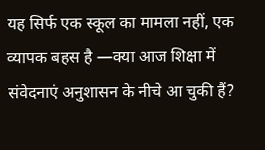यह सिर्फ एक स्कूल का मामला नहीं, एक व्यापक बहस है —क्या आज शिक्षा में संवेदनाएं अनुशासन के नीचे आ चुकी हैं?